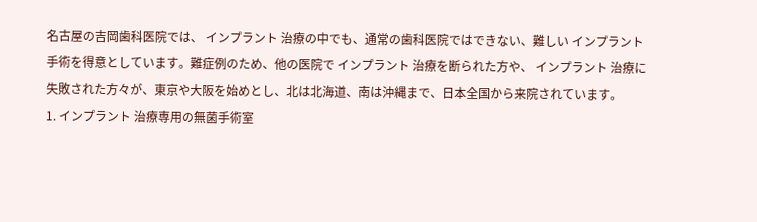名古屋の吉岡歯科医院では、 インプラント 治療の中でも、通常の歯科医院ではできない、難しい インプラント 手術を得意としています。難症例のため、他の医院で インプラント 治療を断られた方や、 インプラント 治療に失敗された方々が、東京や大阪を始めとし、北は北海道、南は沖縄まで、日本全国から来院されています。
1. インプラント 治療専用の無菌手術室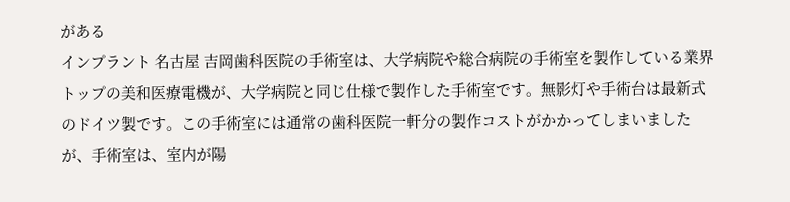がある
インプラント 名古屋 吉岡歯科医院の手術室は、大学病院や総合病院の手術室を製作している業界トップの美和医療電機が、大学病院と同じ仕様で製作した手術室です。無影灯や手術台は最新式のドイツ製です。この手術室には通常の歯科医院一軒分の製作コストがかかってしまいましたが、手術室は、室内が陽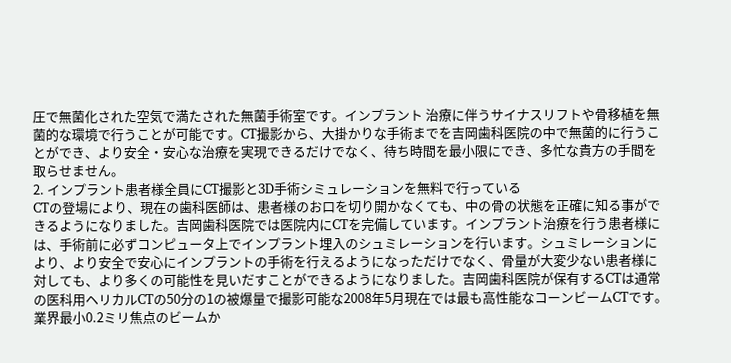圧で無菌化された空気で満たされた無菌手術室です。インプラント 治療に伴うサイナスリフトや骨移植を無菌的な環境で行うことが可能です。CT撮影から、大掛かりな手術までを吉岡歯科医院の中で無菌的に行うことができ、より安全・安心な治療を実現できるだけでなく、待ち時間を最小限にでき、多忙な貴方の手間を取らせません。
2. インプラント患者様全員にCT撮影と3D手術シミュレーションを無料で行っている
CTの登場により、現在の歯科医師は、患者様のお口を切り開かなくても、中の骨の状態を正確に知る事ができるようになりました。吉岡歯科医院では医院内にCTを完備しています。インプラント治療を行う患者様には、手術前に必ずコンピュータ上でインプラント埋入のシュミレーションを行います。シュミレーションにより、より安全で安心にインプラントの手術を行えるようになっただけでなく、骨量が大変少ない患者様に対しても、より多くの可能性を見いだすことができるようになりました。吉岡歯科医院が保有するCTは通常の医科用ヘリカルCTの50分の1の被爆量で撮影可能な2008年5月現在では最も高性能なコーンビームCTです。業界最小0.2ミリ焦点のビームか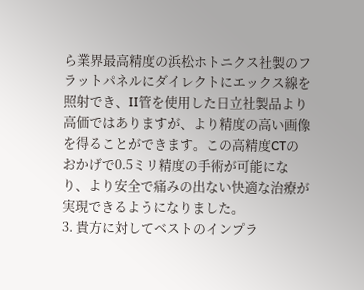ら業界最高精度の浜松ホトニクス社製のフラットパネルにダイレクトにエックス線を照射でき、II管を使用した日立社製品より高価ではありますが、より精度の高い画像を得ることができます。この高精度CTのおかげで0.5ミリ精度の手術が可能になり、より安全で痛みの出ない快適な治療が実現できるようになりました。
3. 貴方に対してベストのインプラ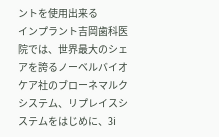ントを使用出来る
インプラント吉岡歯科医院では、世界最大のシェアを誇るノーベルバイオケア社のブローネマルクシステム、リプレイスシステムをはじめに、3i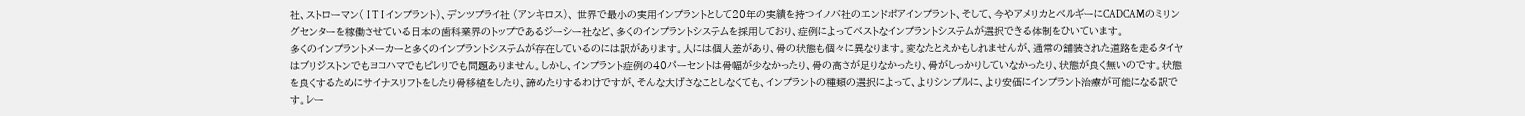社、ストローマン( I T I インプラント)、デンツプライ社 (アンキロス)、 世界で最小の実用インプラントとして20年の実績を持つイノバ社のエンドポアインプラント、そして、今やアメリカとベルギーにCADCAMのミリングセンターを稼働させている日本の歯科業界のトップであるジーシー社など、多くのインプラントシステムを採用しており、症例によってベストなインプラントシステムが選択できる体制をひいています。
多くのインプラントメーカーと多くのインプラントシステムが存在しているのには訳があります。人には個人差があり、骨の状態も個々に異なります。変なたとえかもしれませんが、通常の舗装された道路を走るタイヤはブリジストンでもヨコハマでもピレリでも問題ありません。しかし、インプラント症例の40パーセントは骨幅が少なかったり、骨の高さが足りなかったり、骨がしっかりしていなかったり、状態が良く無いのです。状態を良くするためにサイナスリフトをしたり骨移植をしたり、諦めたりするわけですが、そんな大げさなことしなくても、インプラントの種類の選択によって、よりシンプルに、より安価にインプラント治療が可能になる訳です。レー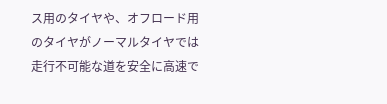ス用のタイヤや、オフロード用のタイヤがノーマルタイヤでは走行不可能な道を安全に高速で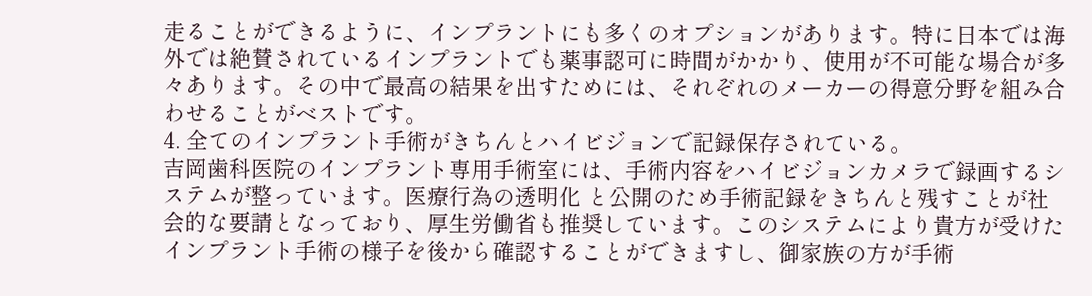走ることができるように、インプラントにも多くのオプションがあります。特に日本では海外では絶賛されているインプラントでも薬事認可に時間がかかり、使用が不可能な場合が多々あります。その中で最高の結果を出すためには、それぞれのメーカーの得意分野を組み合わせることがベストです。
4. 全てのインプラント手術がきちんとハイビジョンで記録保存されている。
吉岡歯科医院のインプラント専用手術室には、手術内容をハイビジョンカメラで録画するシステムが整っています。医療行為の透明化 と公開のため手術記録をきちんと残すことが社会的な要請となっており、厚生労働省も推奨しています。このシステムにより貴方が受けたインプラント手術の様子を後から確認することができますし、御家族の方が手術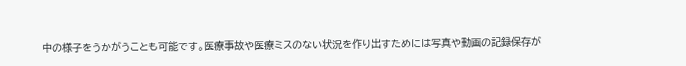中の様子をうかがうことも可能です。医療事故や医療ミスのない状況を作り出すためには写真や動画の記録保存が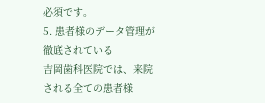必須です。
5. 患者様のデータ管理が徹底されている
吉岡歯科医院では、来院される全ての患者様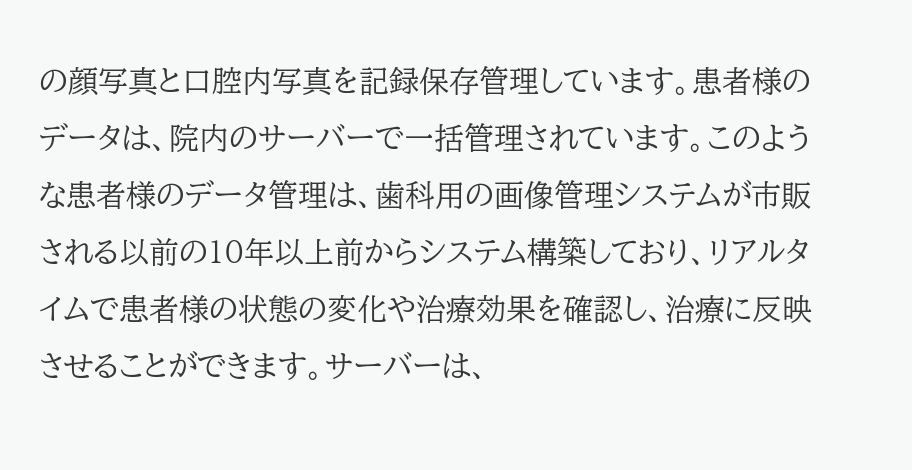の顔写真と口腔内写真を記録保存管理しています。患者様のデータは、院内のサーバーで一括管理されています。このような患者様のデータ管理は、歯科用の画像管理システムが市販される以前の10年以上前からシステム構築しており、リアルタイムで患者様の状態の変化や治療効果を確認し、治療に反映させることができます。サーバーは、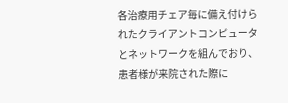各治療用チェア毎に備え付けられたクライアントコンピュータとネットワークを組んでおり、患者様が来院された際に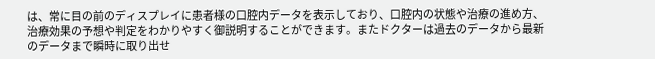は、常に目の前のディスプレイに患者様の口腔内データを表示しており、口腔内の状態や治療の進め方、治療効果の予想や判定をわかりやすく御説明することができます。またドクターは過去のデータから最新のデータまで瞬時に取り出せ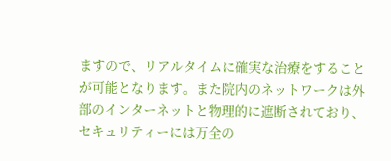ますので、リアルタイムに確実な治療をすることが可能となります。また院内のネットワークは外部のインターネットと物理的に遮断されており、セキュリティーには万全の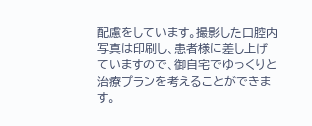配慮をしています。撮影した口腔内写真は印刷し、患者様に差し上げていますので、御自宅でゆっくりと治療プランを考えることができます。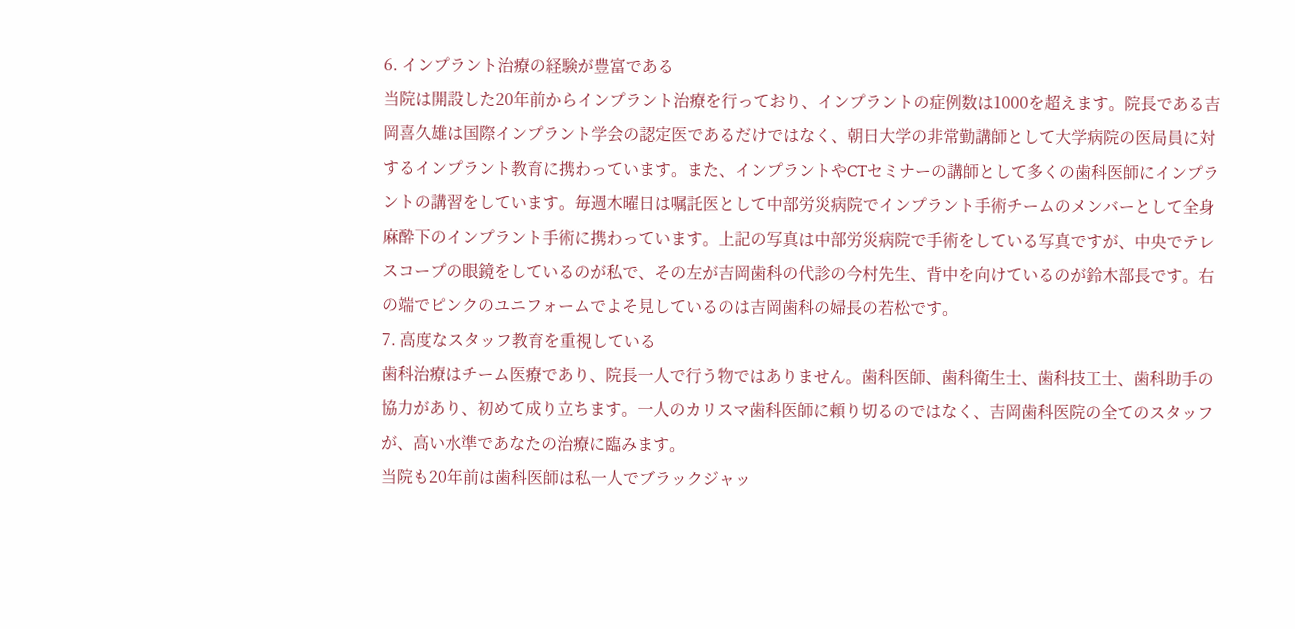6. インプラント治療の経験が豊富である
当院は開設した20年前からインプラント治療を行っており、インプラントの症例数は1000を超えます。院長である吉岡喜久雄は国際インプラント学会の認定医であるだけではなく、朝日大学の非常勤講師として大学病院の医局員に対するインプラント教育に携わっています。また、インプラントやCTセミナーの講師として多くの歯科医師にインプラントの講習をしています。毎週木曜日は嘱託医として中部労災病院でインプラント手術チームのメンバーとして全身麻酔下のインプラント手術に携わっています。上記の写真は中部労災病院で手術をしている写真ですが、中央でテレスコープの眼鏡をしているのが私で、その左が吉岡歯科の代診の今村先生、背中を向けているのが鈴木部長です。右の端でピンクのユニフォームでよそ見しているのは吉岡歯科の婦長の若松です。
7. 高度なスタッフ教育を重視している
歯科治療はチーム医療であり、院長一人で行う物ではありません。歯科医師、歯科衛生士、歯科技工士、歯科助手の協力があり、初めて成り立ちます。一人のカリスマ歯科医師に頼り切るのではなく、吉岡歯科医院の全てのスタッフが、高い水準であなたの治療に臨みます。
当院も20年前は歯科医師は私一人でブラックジャッ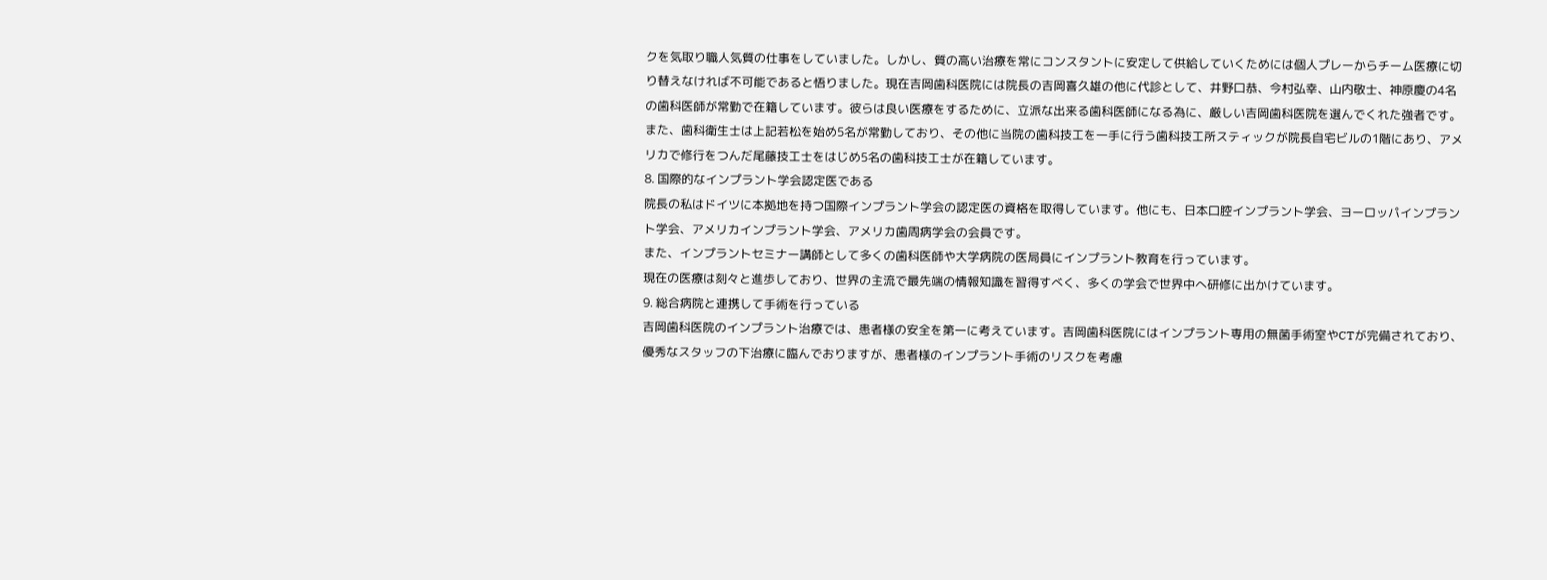クを気取り職人気質の仕事をしていました。しかし、質の高い治療を常にコンスタントに安定して供給していくためには個人プレーからチーム医療に切り替えなければ不可能であると悟りました。現在吉岡歯科医院には院長の吉岡喜久雄の他に代診として、井野口恭、今村弘幸、山内敬士、神原慶の4名の歯科医師が常勤で在籍しています。彼らは良い医療をするために、立派な出来る歯科医師になる為に、厳しい吉岡歯科医院を選んでくれた強者です。
また、歯科衛生士は上記若松を始め5名が常勤しており、その他に当院の歯科技工を一手に行う歯科技工所スティックが院長自宅ビルの1階にあり、アメリカで修行をつんだ尾藤技工士をはじめ5名の歯科技工士が在籍しています。
8. 国際的なインプラント学会認定医である
院長の私はドイツに本拠地を持つ国際インプラント学会の認定医の資格を取得しています。他にも、日本口腔インプラント学会、ヨーロッパインプラント学会、アメリカインプラント学会、アメリカ歯周病学会の会員です。
また、インプラントセミナー講師として多くの歯科医師や大学病院の医局員にインプラント教育を行っています。
現在の医療は刻々と進歩しており、世界の主流で最先端の情報知識を習得すべく、多くの学会で世界中へ研修に出かけています。
9. 総合病院と連携して手術を行っている
吉岡歯科医院のインプラント治療では、患者様の安全を第一に考えています。吉岡歯科医院にはインプラント専用の無菌手術室やCTが完備されており、優秀なスタッフの下治療に臨んでおりますが、患者様のインプラント手術のリスクを考慮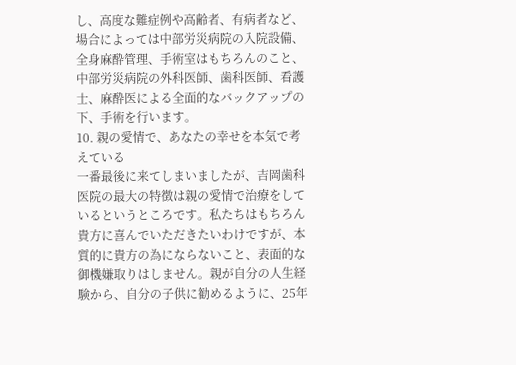し、高度な難症例や高齢者、有病者など、場合によっては中部労災病院の入院設備、全身麻酔管理、手術室はもちろんのこと、中部労災病院の外科医師、歯科医師、看護士、麻酔医による全面的なバックアップの下、手術を行います。
10. 親の愛情で、あなたの幸せを本気で考えている
一番最後に来てしまいましたが、吉岡歯科医院の最大の特徴は親の愛情で治療をしているというところです。私たちはもちろん貴方に喜んでいただきたいわけですが、本質的に貴方の為にならないこと、表面的な御機嫌取りはしません。親が自分の人生経験から、自分の子供に勧めるように、25年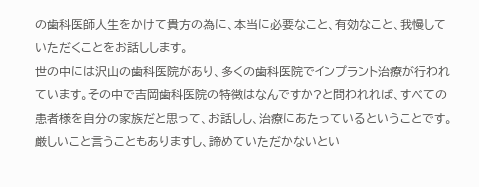の歯科医師人生をかけて貴方の為に、本当に必要なこと、有効なこと、我慢していただくことをお話しします。
世の中には沢山の歯科医院があり、多くの歯科医院でインプラント治療が行われています。その中で吉岡歯科医院の特徴はなんですか?と問われれば、すべての患者様を自分の家族だと思って、お話しし、治療にあたっているということです。厳しいこと言うこともありますし、諦めていただかないとい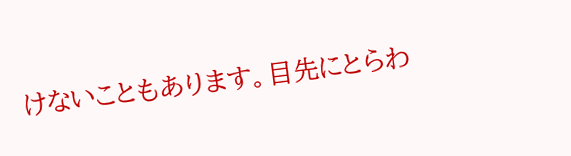けないこともあります。目先にとらわ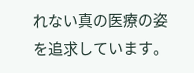れない真の医療の姿を追求しています。